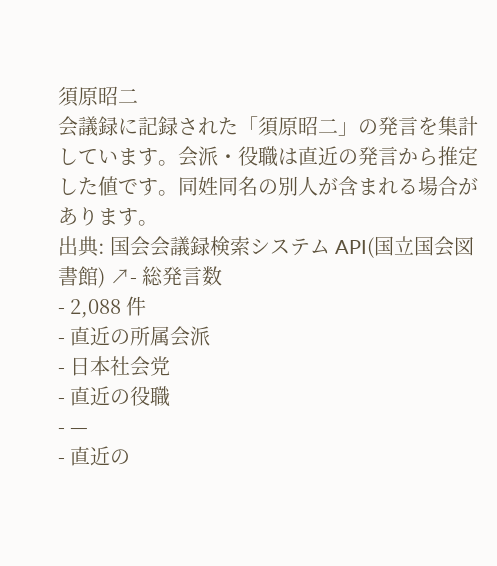須原昭二
会議録に記録された「須原昭二」の発言を集計しています。会派・役職は直近の発言から推定した値です。同姓同名の別人が含まれる場合があります。
出典: 国会会議録検索システム API(国立国会図書館) ↗- 総発言数
- 2,088 件
- 直近の所属会派
- 日本社会党
- 直近の役職
- —
- 直近の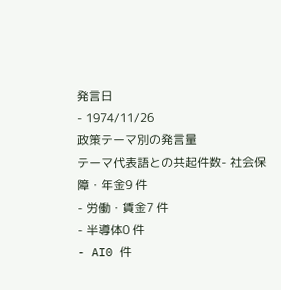発言日
- 1974/11/26
政策テーマ別の発言量
テーマ代表語との共起件数- 社会保障・年金9 件
- 労働・賃金7 件
- 半導体0 件
- AI0 件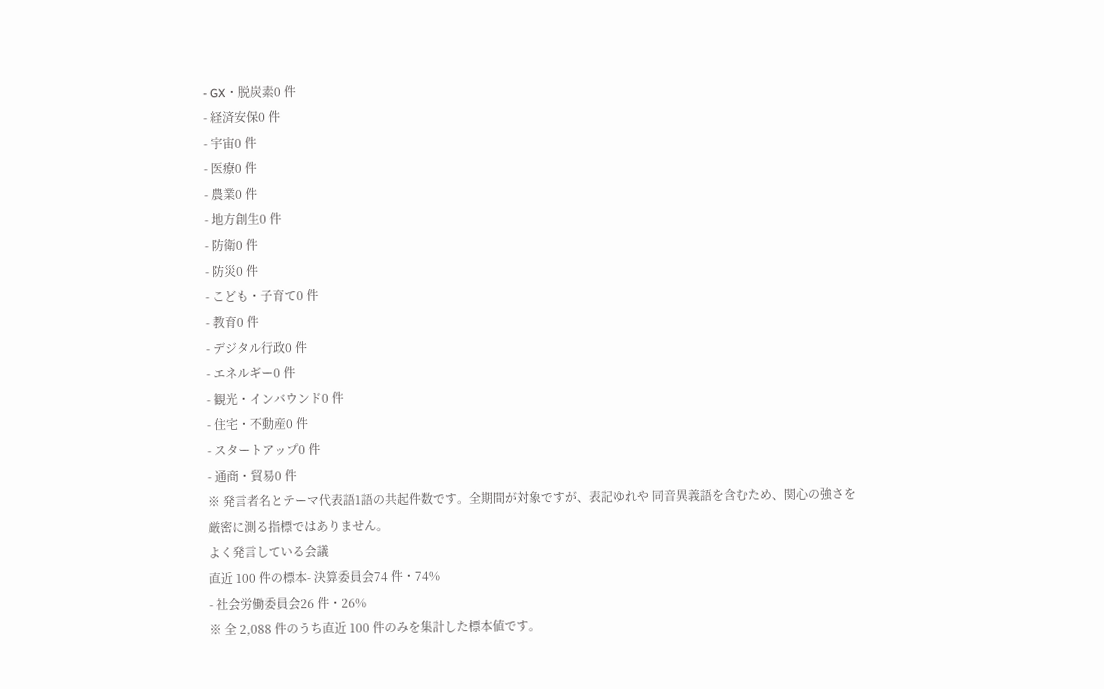- GX・脱炭素0 件
- 経済安保0 件
- 宇宙0 件
- 医療0 件
- 農業0 件
- 地方創生0 件
- 防衛0 件
- 防災0 件
- こども・子育て0 件
- 教育0 件
- デジタル行政0 件
- エネルギー0 件
- 観光・インバウンド0 件
- 住宅・不動産0 件
- スタートアップ0 件
- 通商・貿易0 件
※ 発言者名とテーマ代表語1語の共起件数です。全期間が対象ですが、表記ゆれや 同音異義語を含むため、関心の強さを厳密に測る指標ではありません。
よく発言している会議
直近 100 件の標本- 決算委員会74 件・74%
- 社会労働委員会26 件・26%
※ 全 2,088 件のうち直近 100 件のみを集計した標本値です。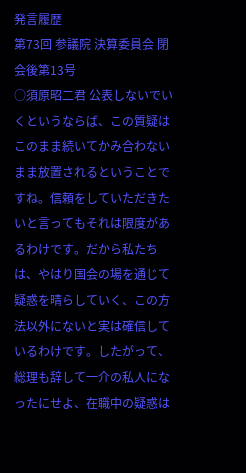発言履歴
第73回 参議院 決算委員会 閉会後第13号
○須原昭二君 公表しないでいくというならば、この質疑はこのまま続いてかみ合わないまま放置されるということですね。信頼をしていただきたいと言ってもそれは限度があるわけです。だから私たちは、やはり国会の場を通じて疑惑を晴らしていく、この方法以外にないと実は確信しているわけです。したがって、総理も辞して一介の私人になったにせよ、在職中の疑惑は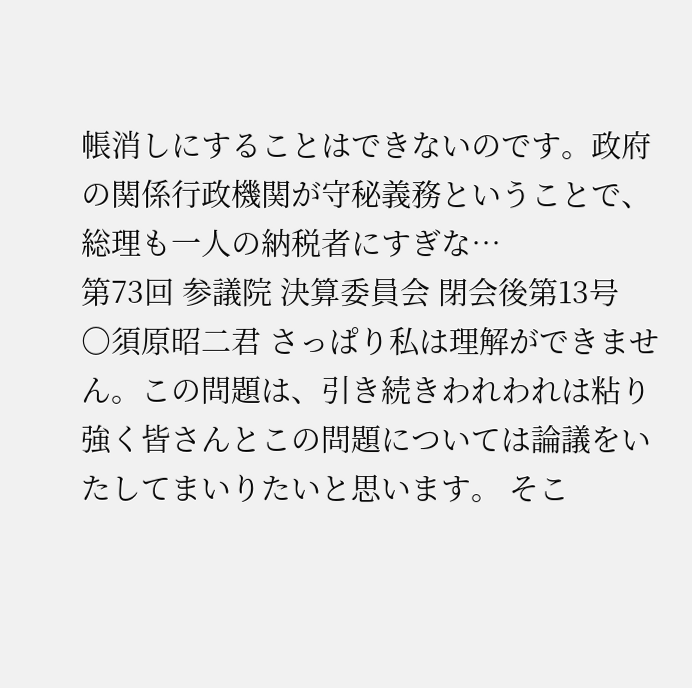帳消しにすることはできないのです。政府の関係行政機関が守秘義務ということで、総理も一人の納税者にすぎな…
第73回 参議院 決算委員会 閉会後第13号
○須原昭二君 さっぱり私は理解ができません。この問題は、引き続きわれわれは粘り強く皆さんとこの問題については論議をいたしてまいりたいと思います。 そこ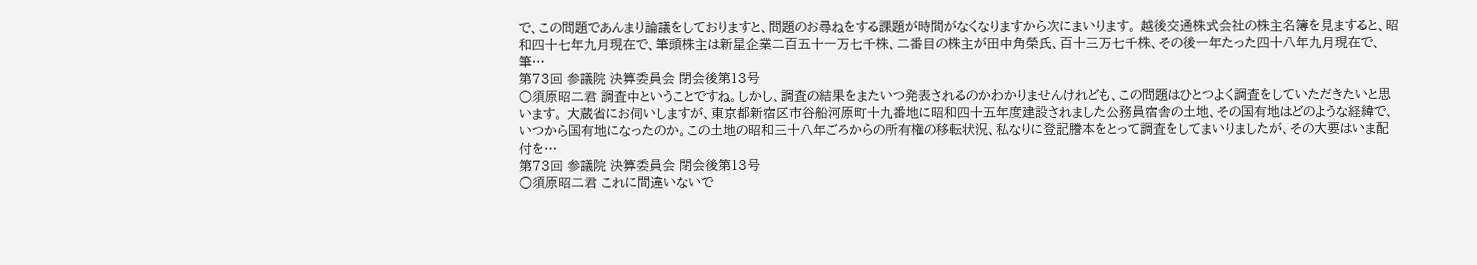で、この問題であんまり論議をしておりますと、問題のお尋ねをする課題が時間がなくなりますから次にまいります。 越後交通株式会社の株主名簿を見ますると、昭和四十七年九月現在で、筆頭株主は新星企業二百五十一万七千株、二番目の株主が田中角榮氏、百十三万七千株、その後一年たった四十八年九月現在で、筆…
第73回 参議院 決算委員会 閉会後第13号
○須原昭二君 調査中ということですね。しかし、調査の結果をまたいつ発表されるのかわかりませんけれども、この問題はひとつよく調査をしていただきたいと思います。 大蔵省にお伺いしますが、東京都新宿区市谷船河原町十九番地に昭和四十五年度建設されました公務員宿舎の土地、その国有地はどのような経緯で、いつから国有地になったのか。この土地の昭和三十八年ごろからの所有権の移転状況、私なりに登記謄本をとって調査をしてまいりましたが、その大要はいま配付を…
第73回 参議院 決算委員会 閉会後第13号
○須原昭二君 これに間違いないで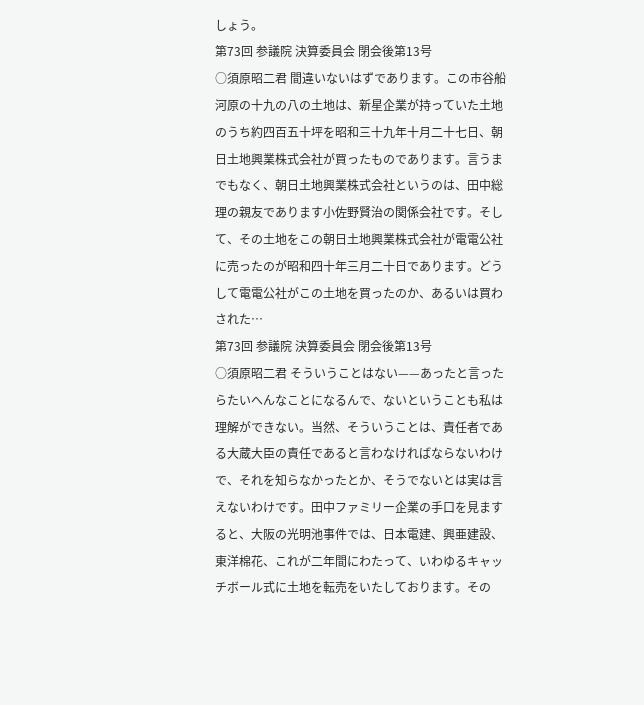しょう。
第73回 参議院 決算委員会 閉会後第13号
○須原昭二君 間違いないはずであります。この市谷船河原の十九の八の土地は、新星企業が持っていた土地のうち約四百五十坪を昭和三十九年十月二十七日、朝日土地興業株式会社が買ったものであります。言うまでもなく、朝日土地興業株式会社というのは、田中総理の親友であります小佐野賢治の関係会社です。そして、その土地をこの朝日土地興業株式会社が電電公社に売ったのが昭和四十年三月二十日であります。どうして電電公社がこの土地を買ったのか、あるいは買わされた…
第73回 参議院 決算委員会 閉会後第13号
○須原昭二君 そういうことはない——あったと言ったらたいへんなことになるんで、ないということも私は理解ができない。当然、そういうことは、責任者である大蔵大臣の責任であると言わなければならないわけで、それを知らなかったとか、そうでないとは実は言えないわけです。田中ファミリー企業の手口を見ますると、大阪の光明池事件では、日本電建、興亜建設、東洋棉花、これが二年間にわたって、いわゆるキャッチボール式に土地を転売をいたしております。その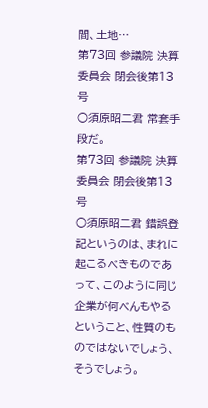間、土地…
第73回 参議院 決算委員会 閉会後第13号
○須原昭二君 常套手段だ。
第73回 参議院 決算委員会 閉会後第13号
○須原昭二君 錯誤登記というのは、まれに起こるべきものであって、このように同じ企業が何べんもやるということ、性質のものではないでしょう、そうでしょう。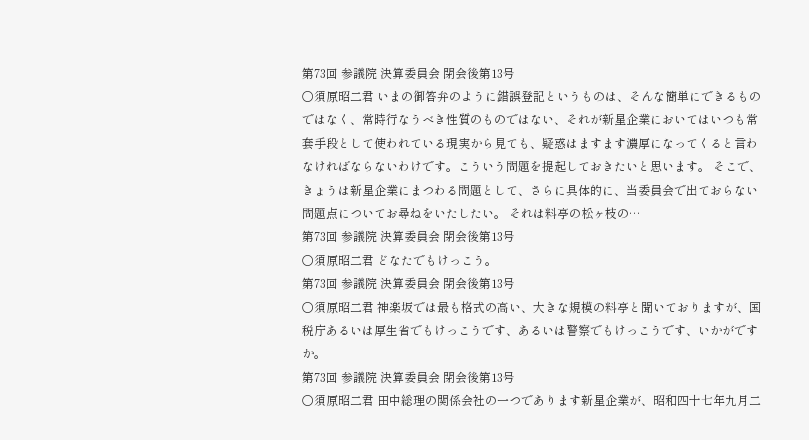第73回 参議院 決算委員会 閉会後第13号
○須原昭二君 いまの御答弁のように錯誤登記というものは、そんな簡単にできるものではなく、常時行なうべき性質のものではない、それが新星企業においてはいつも常套手段として使われている現実から見ても、疑惑はますます濃厚になってくると言わなければならないわけです。こういう問題を提起しておきたいと思います。 そこで、きょうは新星企業にまつわる問題として、さらに具体的に、当委員会で出ておらない問題点についてお尋ねをいたしたい。 それは料亭の松ヶ枝の…
第73回 参議院 決算委員会 閉会後第13号
○須原昭二君 どなたでもけっこう。
第73回 参議院 決算委員会 閉会後第13号
○須原昭二君 神楽坂では最も格式の高い、大きな規模の料亭と聞いておりますが、国税庁あるいは厚生省でもけっこうです、あるいは警察でもけっこうです、いかがですか。
第73回 参議院 決算委員会 閉会後第13号
○須原昭二君 田中総理の関係会社の一つであります新星企業が、昭和四十七年九月二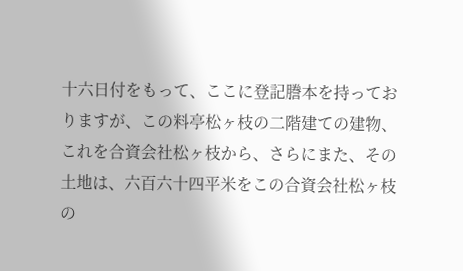十六日付をもって、ここに登記謄本を持っておりますが、この料亭松ヶ枝の二階建ての建物、これを合資会社松ヶ枝から、さらにまた、その土地は、六百六十四平米をこの合資会社松ヶ枝の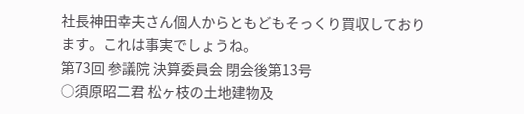社長神田幸夫さん個人からともどもそっくり買収しております。これは事実でしょうね。
第73回 参議院 決算委員会 閉会後第13号
○須原昭二君 松ヶ枝の土地建物及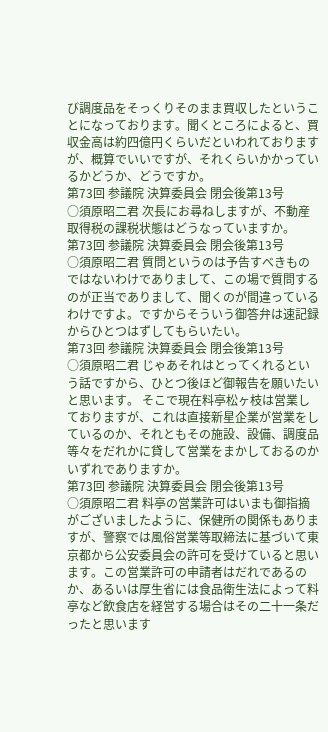び調度品をそっくりそのまま買収したということになっております。聞くところによると、買収金高は約四億円くらいだといわれておりますが、概算でいいですが、それくらいかかっているかどうか、どうですか。
第73回 参議院 決算委員会 閉会後第13号
○須原昭二君 次長にお尋ねしますが、不動産取得税の課税状態はどうなっていますか。
第73回 参議院 決算委員会 閉会後第13号
○須原昭二君 質問というのは予告すべきものではないわけでありまして、この場で質問するのが正当でありまして、聞くのが間違っているわけですよ。ですからそういう御答弁は速記録からひとつはずしてもらいたい。
第73回 参議院 決算委員会 閉会後第13号
○須原昭二君 じゃあそれはとってくれるという話ですから、ひとつ後ほど御報告を願いたいと思います。 そこで現在料亭松ヶ枝は営業しておりますが、これは直接新星企業が営業をしているのか、それともその施設、設備、調度品等々をだれかに貸して営業をまかしておるのかいずれでありますか。
第73回 参議院 決算委員会 閉会後第13号
○須原昭二君 料亭の営業許可はいまも御指摘がございましたように、保健所の関係もありますが、警察では風俗営業等取締法に基づいて東京都から公安委員会の許可を受けていると思います。この営業許可の申請者はだれであるのか、あるいは厚生省には食品衛生法によって料亭など飲食店を経営する場合はその二十一条だったと思います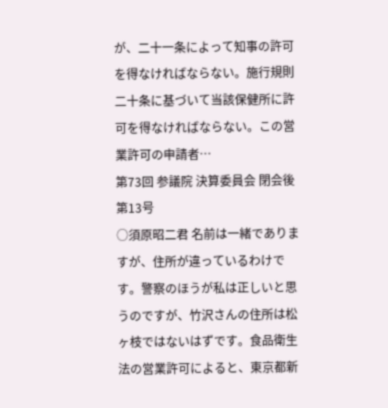が、二十一条によって知事の許可を得なければならない。施行規則二十条に基づいて当該保健所に許可を得なければならない。この営業許可の申請者…
第73回 参議院 決算委員会 閉会後第13号
○須原昭二君 名前は一緒でありますが、住所が違っているわけです。警察のほうが私は正しいと思うのですが、竹沢さんの住所は松ヶ枝ではないはずです。食品衛生法の営業許可によると、東京都新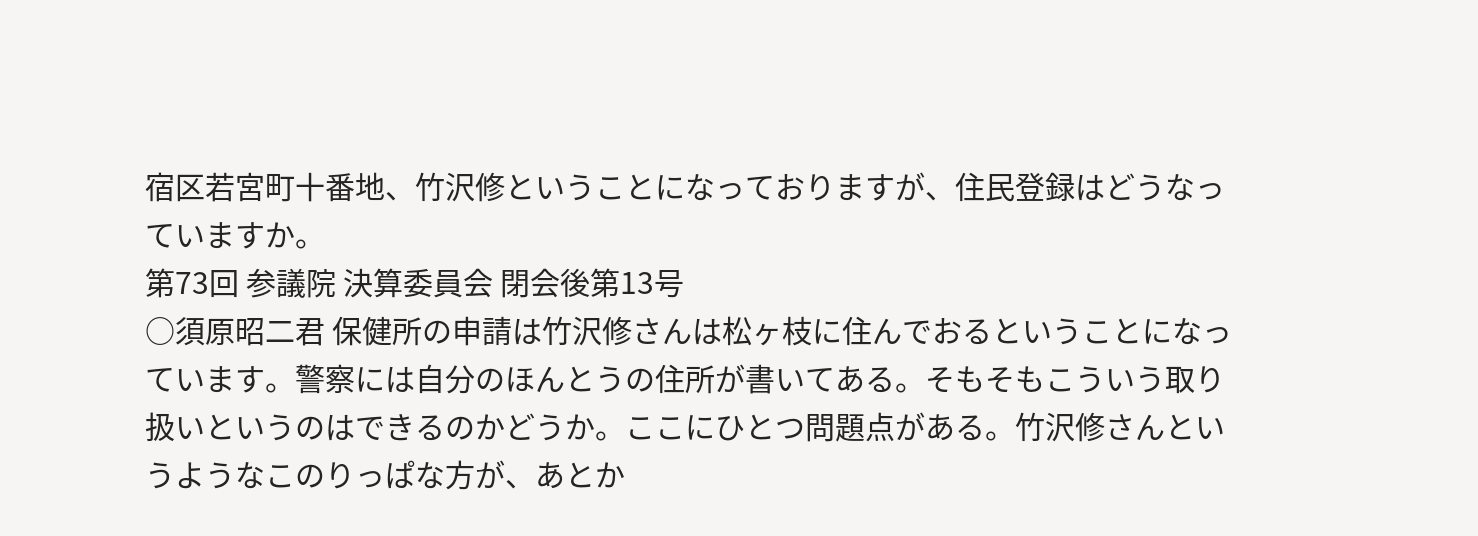宿区若宮町十番地、竹沢修ということになっておりますが、住民登録はどうなっていますか。
第73回 参議院 決算委員会 閉会後第13号
○須原昭二君 保健所の申請は竹沢修さんは松ヶ枝に住んでおるということになっています。警察には自分のほんとうの住所が書いてある。そもそもこういう取り扱いというのはできるのかどうか。ここにひとつ問題点がある。竹沢修さんというようなこのりっぱな方が、あとか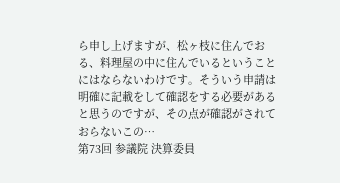ら申し上げますが、松ヶ枝に住んでおる、料理屋の中に住んでいるということにはならないわけです。そういう申請は明確に記載をして確認をする必要があると思うのですが、その点が確認がされておらないこの…
第73回 参議院 決算委員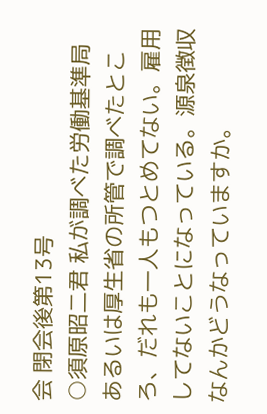会 閉会後第13号
○須原昭二君 私が調べた労働基準局あるいは厚生省の所管で調べたところ、だれも一人もつとめてない。雇用してないことになっている。源泉徴収なんかどうなっていますか。